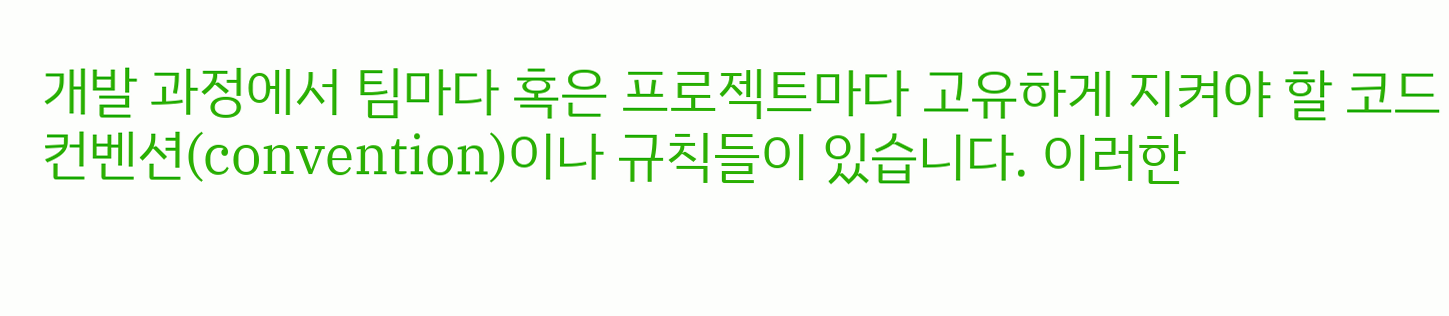개발 과정에서 팀마다 혹은 프로젝트마다 고유하게 지켜야 할 코드 컨벤션(convention)이나 규칙들이 있습니다. 이러한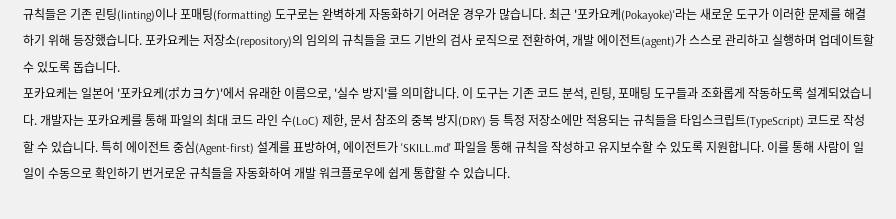규칙들은 기존 린팅(linting)이나 포매팅(formatting) 도구로는 완벽하게 자동화하기 어려운 경우가 많습니다. 최근 '포카요케(Pokayoke)'라는 새로운 도구가 이러한 문제를 해결하기 위해 등장했습니다. 포카요케는 저장소(repository)의 임의의 규칙들을 코드 기반의 검사 로직으로 전환하여, 개발 에이전트(agent)가 스스로 관리하고 실행하며 업데이트할 수 있도록 돕습니다.
포카요케는 일본어 '포카요케(ポカヨケ)'에서 유래한 이름으로, '실수 방지'를 의미합니다. 이 도구는 기존 코드 분석, 린팅, 포매팅 도구들과 조화롭게 작동하도록 설계되었습니다. 개발자는 포카요케를 통해 파일의 최대 코드 라인 수(LoC) 제한, 문서 참조의 중복 방지(DRY) 등 특정 저장소에만 적용되는 규칙들을 타입스크립트(TypeScript) 코드로 작성할 수 있습니다. 특히 에이전트 중심(Agent-first) 설계를 표방하여, 에이전트가 'SKILL.md' 파일을 통해 규칙을 작성하고 유지보수할 수 있도록 지원합니다. 이를 통해 사람이 일일이 수동으로 확인하기 번거로운 규칙들을 자동화하여 개발 워크플로우에 쉽게 통합할 수 있습니다.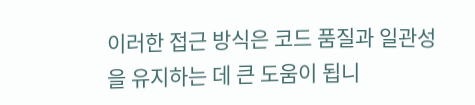이러한 접근 방식은 코드 품질과 일관성을 유지하는 데 큰 도움이 됩니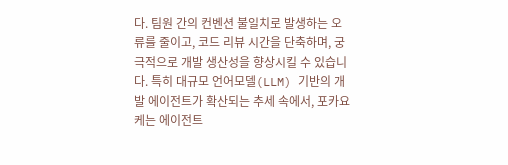다. 팀원 간의 컨벤션 불일치로 발생하는 오류를 줄이고, 코드 리뷰 시간을 단축하며, 궁극적으로 개발 생산성을 향상시킬 수 있습니다. 특히 대규모 언어모델(LLM) 기반의 개발 에이전트가 확산되는 추세 속에서, 포카요케는 에이전트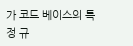가 코드 베이스의 특정 규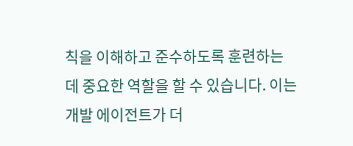칙을 이해하고 준수하도록 훈련하는 데 중요한 역할을 할 수 있습니다. 이는 개발 에이전트가 더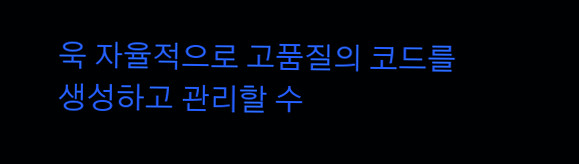욱 자율적으로 고품질의 코드를 생성하고 관리할 수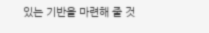있는 기반을 마련해 줄 것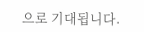으로 기대됩니다.